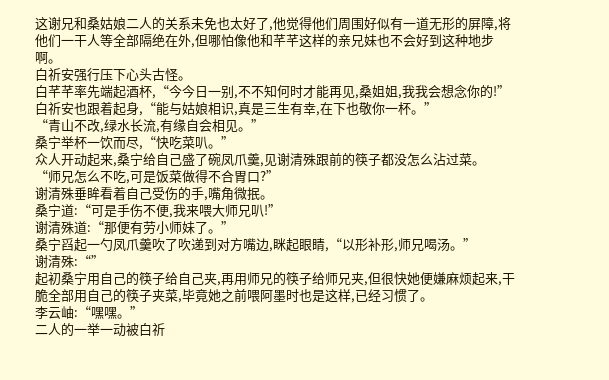这谢兄和桑姑娘二人的关系未免也太好了,他觉得他们周围好似有一道无形的屏障,将他们一干人等全部隔绝在外,但哪怕像他和芊芊这样的亲兄妹也不会好到这种地步啊。
白祈安强行压下心头古怪。
白芊芊率先端起酒杯,“今今日一别,不不知何时才能再见,桑姐姐,我我会想念你的!”
白祈安也跟着起身,“能与姑娘相识,真是三生有幸,在下也敬你一杯。”
“青山不改,绿水长流,有缘自会相见。”
桑宁举杯一饮而尽,“快吃菜叭。”
众人开动起来,桑宁给自己盛了碗凤爪羹,见谢清殊跟前的筷子都没怎么沾过菜。
“师兄怎么不吃,可是饭菜做得不合胃口?”
谢清殊垂眸看着自己受伤的手,嘴角微抿。
桑宁道:“可是手伤不便,我来喂大师兄叭!”
谢清殊道:“那便有劳小师妹了。”
桑宁舀起一勺凤爪羹吹了吹递到对方嘴边,眯起眼睛,“以形补形,师兄喝汤。”
谢清殊:“”
起初桑宁用自己的筷子给自己夹,再用师兄的筷子给师兄夹,但很快她便嫌麻烦起来,干脆全部用自己的筷子夹菜,毕竟她之前喂阿墨时也是这样,已经习惯了。
李云岫:“嘿嘿。”
二人的一举一动被白祈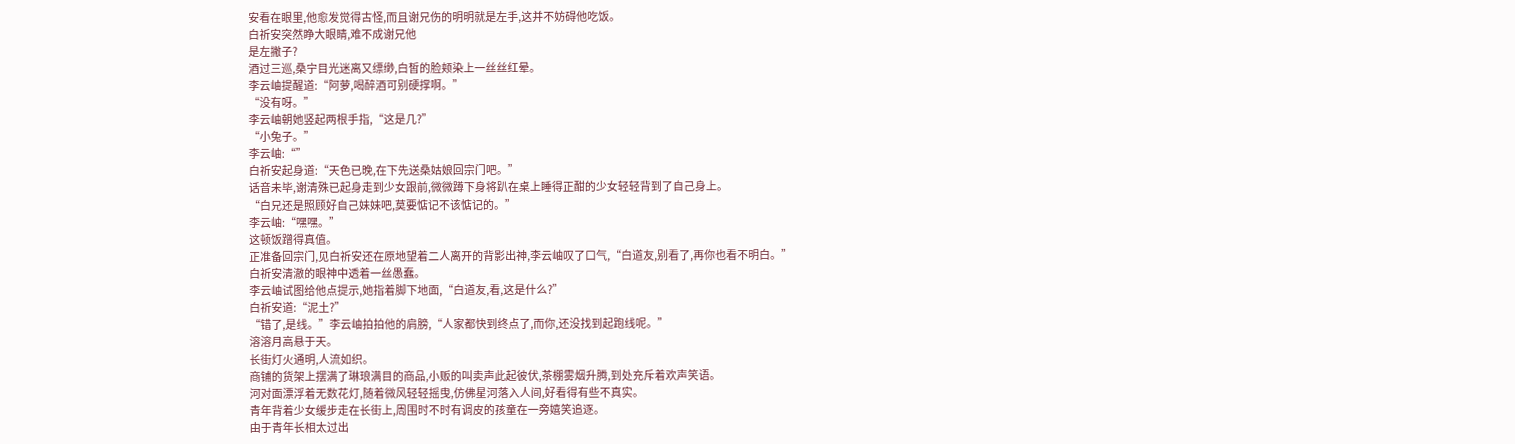安看在眼里,他愈发觉得古怪,而且谢兄伤的明明就是左手,这并不妨碍他吃饭。
白祈安突然睁大眼睛,难不成谢兄他
是左撇子?
酒过三巡,桑宁目光迷离又缥缈,白皙的脸颊染上一丝丝红晕。
李云岫提醒道:“阿萝,喝醉酒可别硬撑啊。”
“没有呀。”
李云岫朝她竖起两根手指,“这是几?”
“小兔子。”
李云岫:“”
白祈安起身道:“天色已晚,在下先送桑姑娘回宗门吧。”
话音未毕,谢清殊已起身走到少女跟前,微微蹲下身将趴在桌上睡得正酣的少女轻轻背到了自己身上。
“白兄还是照顾好自己妹妹吧,莫要惦记不该惦记的。”
李云岫:“嘿嘿。”
这顿饭蹭得真值。
正准备回宗门,见白祈安还在原地望着二人离开的背影出神,李云岫叹了口气,“白道友,别看了,再你也看不明白。”
白祈安清澈的眼神中透着一丝愚蠢。
李云岫试图给他点提示,她指着脚下地面,“白道友,看,这是什么?”
白祈安道:“泥土?”
“错了,是线。”李云岫拍拍他的肩膀,“人家都快到终点了,而你,还没找到起跑线呢。”
溶溶月高悬于天。
长街灯火通明,人流如织。
商铺的货架上摆满了琳琅满目的商品,小贩的叫卖声此起彼伏,茶棚雾烟升腾,到处充斥着欢声笑语。
河对面漂浮着无数花灯,随着微风轻轻摇曳,仿佛星河落入人间,好看得有些不真实。
青年背着少女缓步走在长街上,周围时不时有调皮的孩童在一旁嬉笑追逐。
由于青年长相太过出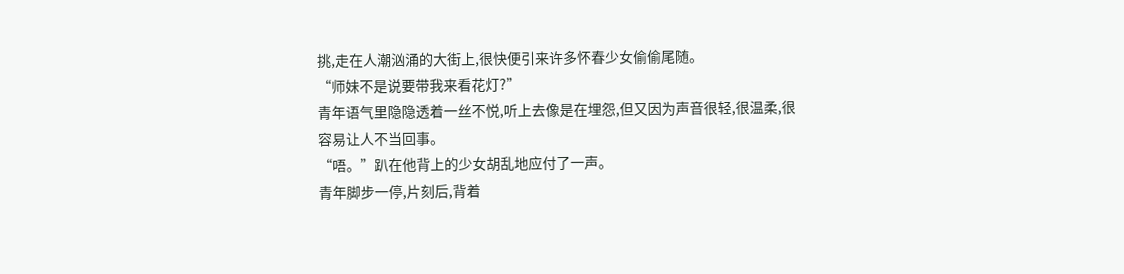挑,走在人潮汹涌的大街上,很快便引来许多怀春少女偷偷尾随。
“师妹不是说要带我来看花灯?”
青年语气里隐隐透着一丝不悦,听上去像是在埋怨,但又因为声音很轻,很温柔,很容易让人不当回事。
“唔。”趴在他背上的少女胡乱地应付了一声。
青年脚步一停,片刻后,背着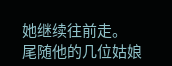她继续往前走。
尾随他的几位姑娘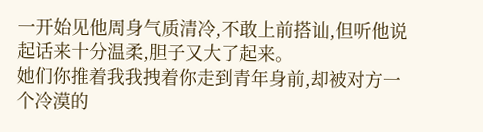一开始见他周身气质清冷,不敢上前搭讪,但听他说起话来十分温柔,胆子又大了起来。
她们你推着我我拽着你走到青年身前,却被对方一个冷漠的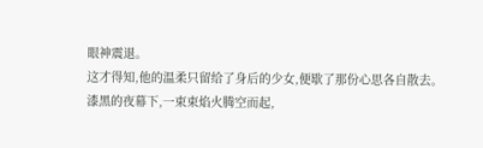眼神震退。
这才得知,他的温柔只留给了身后的少女,便歇了那份心思各自散去。
漆黑的夜幕下,一束束焰火腾空而起,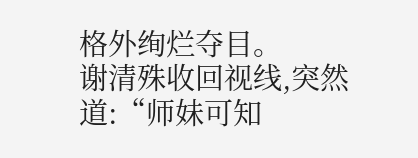格外绚烂夺目。
谢清殊收回视线,突然道:“师妹可知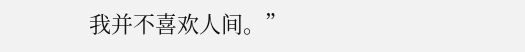我并不喜欢人间。”